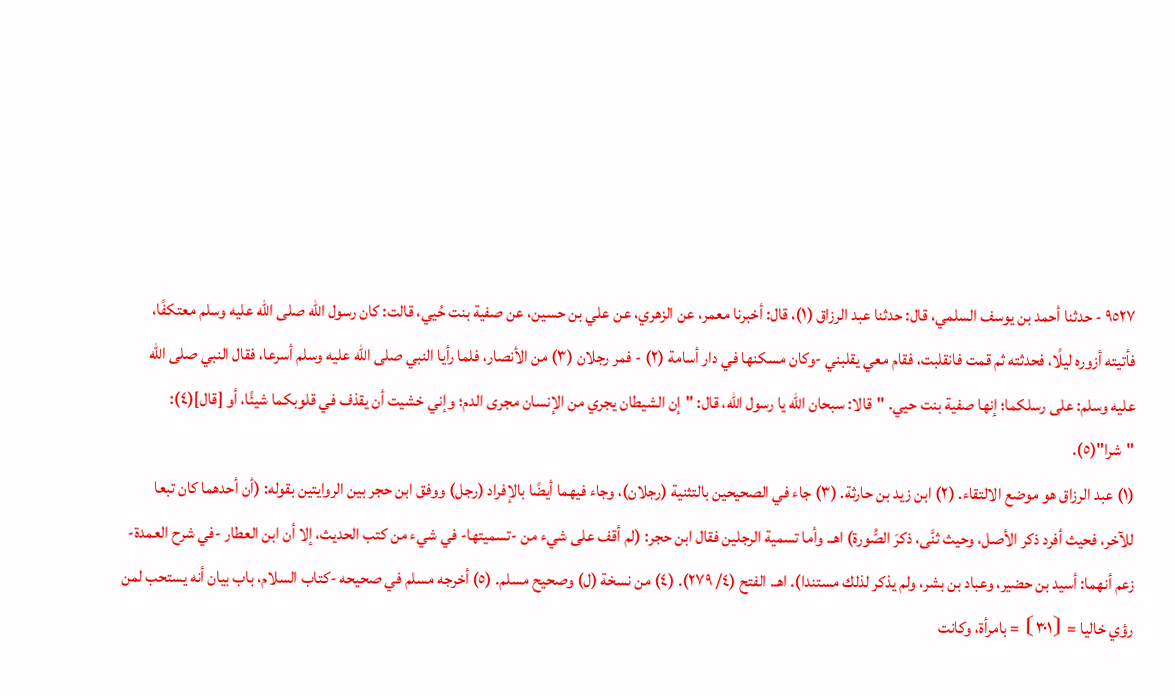٩٥٢٧ - حدثنا أحمد بن يوسف السلمي، قال: حدثنا عبد الرزاق (١)، قال: أخبرنا معمر، عن الزهري، عن علي بن حسين، عن صفية بنت حُيي، قالت: كان رسول الله صلى الله عليه وسلم معتكفًا، فأتيته أزوره ليلًا، فحدثته ثم قمت فانقلبت، فقام معي يقلبني -وكان مسكنها في دار أسامة (٢) - فمر رجلان (٣) من الأنصار، فلما رأيا النبي صلى الله عليه وسلم أسرعا، فقال النبي صلى الله عليه وسلم: على رسلكما؛ إنها صفية بنت حيي. "قالا: سبحان الله يا رسول الله، قال: "إن الشيطان يجري من الإنسان مجرى الدم؛ وإني خشيت أن يقذف في قلوبكما شيئًا، أو [قال](٤): "شرا"(٥).
(١) عبد الرزاق هو موضع الالتقاء. (٢) ابن زيد بن حارثة. (٣) جاء في الصحيحين بالتثنية (رجلان)، وجاء فيهما أيضًا بالإفراد (رجل) ووفق ابن حجر بين الروايتين بقوله: (أن أحدهما كان تبعا للآخر، فحيث أفرد ذكر الأصل، وحيث ثنَّى، ذكرَ الصُّورة) اهـ. وأما تسمية الرجلين فقال ابن حجر: (لم أقف على شيء من -تسميتها- في شيء من كتب الحديث، إلا أن ابن العطار -في شرح العمدة- زعم أنهما: أسيد بن حضير، وعباد بن بشر، ولم يذكر لذلك مستندا). اهـ. الفتح (٤/ ٢٧٩). (٤) من نسخة (ل) وصحيح مسلم. (٥) أخرجه مسلم في صحيحه -كتاب السلام، باب بيان أنه يستحب لمن رؤي خاليا = ⦗٣٠١⦘ = بامرأة، وكانت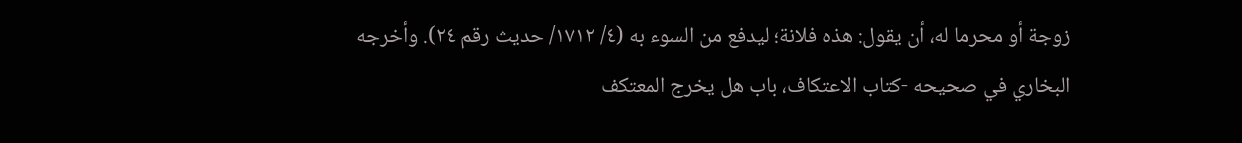زوجة أو محرما له، أن يقول: هذه فلانة؛ ليدفع من السوء به (٤/ ١٧١٢/ حديث رقم ٢٤). وأخرجه البخاري في صحيحه -كتاب الاعتكاف، باب هل يخرج المعتكف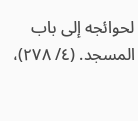لحوائجه إلى باب المسجد. (٤/ ٢٧٨)،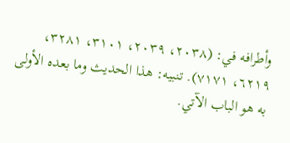وأطرافه في: (٢٠٣٨، ٢٠٣٩، ٣١٠١، ٣٢٨١، ٦٢١٩، ٧١٧١). تنبيه: هذا الحديث وما بعده الأولى به هو الباب الآتي.